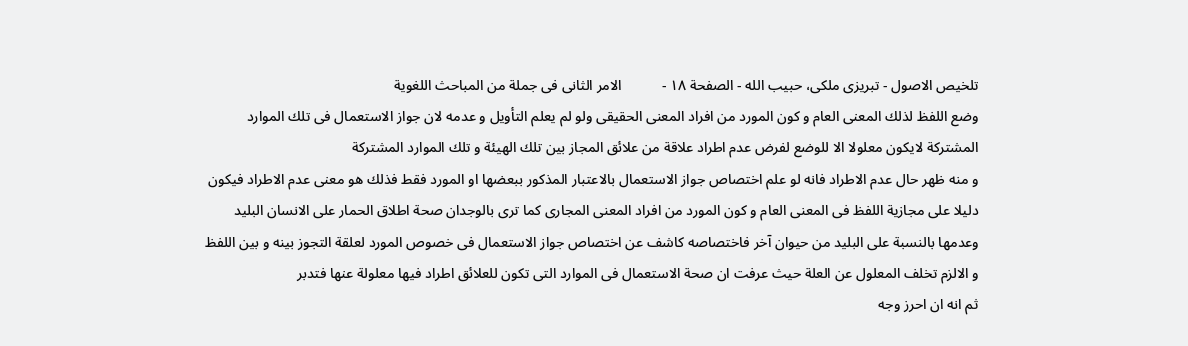تلخيص الاصول - تبریزی ملکی، حبیب الله - الصفحة ١٨ -           الامر الثانى فى جملة من المباحث اللغوية
وضع اللفظ لذلك المعنى العام و كون المورد من افراد المعنى الحقيقى ولو لم يعلم التأويل و عدمه لان جواز الاستعمال فى تلك الموارد المشتركة لايكون معلولا الا للوضع لفرض عدم اطراد علاقة من علائق المجاز بين تلك الهيئة و تلك الموارد المشتركة
و منه ظهر حال عدم الاطراد فانه لو علم اختصاص جواز الاستعمال بالاعتبار المذكور ببعضها او المورد فقط فذلك هو معنى عدم الاطراد فيكون دليلا على مجازية اللفظ فى المعنى العام و كون المورد من افراد المعنى المجارى كما ترى بالوجدان صحة اطلاق الحمار على الانسان البليد وعدمها بالنسبة على البليد من حيوان آخر فاختصاصه كاشف عن اختصاص جواز الاستعمال فى خصوص المورد لعلقة التجوز بينه و بين اللفظ و الالزم تخلف المعلول عن العلة حيث عرفت ان صحة الاستعمال فى الموارد التى تكون للعلائق اطراد فيها معلولة عنها فتدبر
ثم انه ان احرز وجه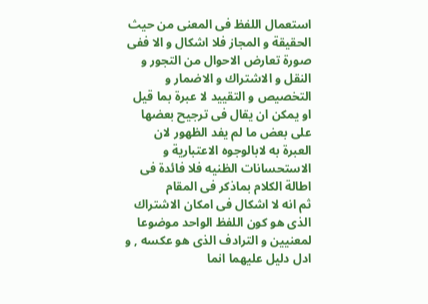استعمال اللفظ فى المعنى من حيث الحقيقة و المجاز فلا اشكال و الا ففى صورة تعارض الاحوال من التجور و النقل و الاشتراك و الاضمار و التخصيص و التقييد لا عبرة بما قيل او يمكن ان يقال فى ترجيح بعضها على بعض ما لم يفد الظهور لان العبرة به لابالوجوه الاعتبارية و الاستحسانات الظنيه فلا فائدة فى اطالة الكلام بماذكر فى المقام
ثم انه لا اشكال فى امكان الاشتراك الذى هو كون اللفظ الواحد موضوعا لمعنيين و الترادف الذى هو عكسه , و ادل دليل عليهما انما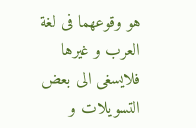هو وقوعهما فى لغة العرب و غيرها فلايسغى الى بعض التسويلات و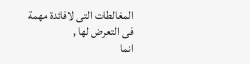المغالطات التى لافائدة مهمة فى التعرض لها ,
انما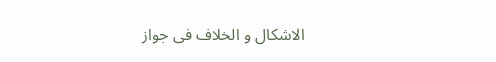الاشكال و الخلاف فى جواز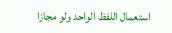استعمال اللفظ الواحد ولو مجازا